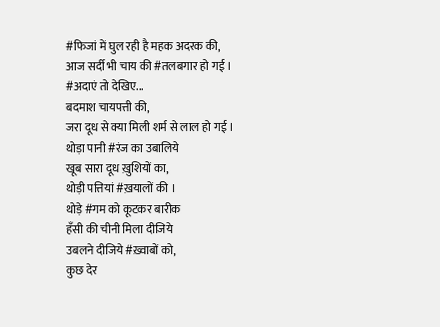#फिजां में घुल रही है महक अदरक की,
आज सर्दी भी चाय की #तलबगार हो गई ।
#अदाएं तो देखिए...
बदमाश चायपत्ती की,
जरा दूध से क्या मिली शर्म से लाल हो गई ।
थोड़ा पानी #रंज का उबालिये
खूब सारा दूध ख़ुशियों का,
थोड़ी पत्तियां #ख़यालों की ।
थोड़े #गम को कूटकर बारीक
हँसी की चीनी मिला दीजिये
उबलने दीजिये #ख़्वाबों को,
कुछ देर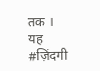तक ।
यह #ज़िंदगी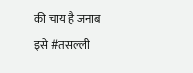की चाय है जनाब
इसे #तसल्ली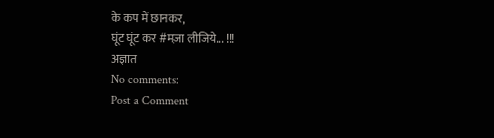के कप में छानकर,
घूंट घूंट कर #मज़ा लीजिये... !!!
अज्ञात
No comments:
Post a Comment